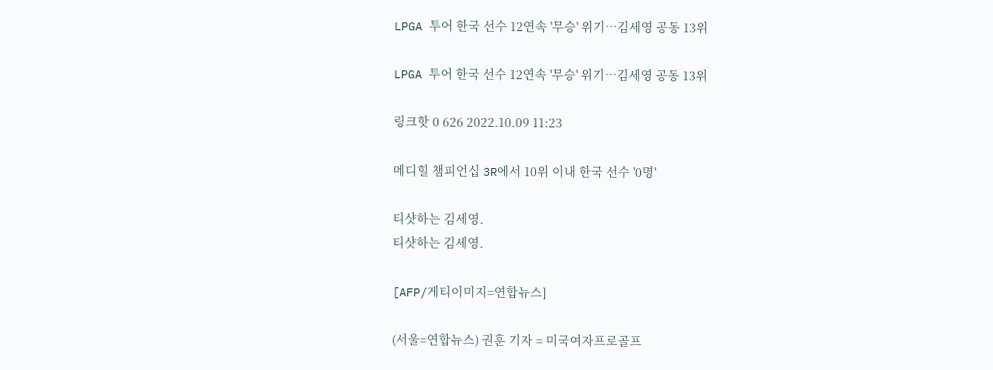LPGA 투어 한국 선수 12연속 '무승' 위기…김세영 공동 13위

LPGA 투어 한국 선수 12연속 '무승' 위기…김세영 공동 13위

링크핫 0 626 2022.10.09 11:23

메디힐 챔피언십 3R에서 10위 이내 한국 선수 '0명'

티샷하는 김세영.
티샷하는 김세영.

[AFP/게티이미지=연합뉴스]

(서울=연합뉴스) 권훈 기자 = 미국여자프로골프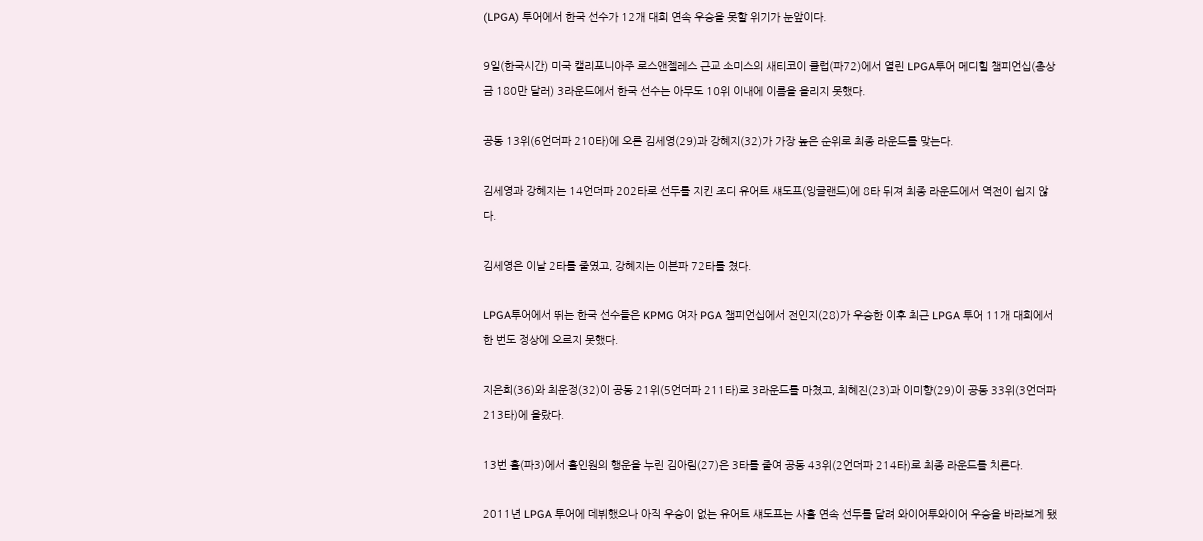(LPGA) 투어에서 한국 선수가 12개 대회 연속 우승을 못할 위기가 눈앞이다.

9일(한국시간) 미국 캘리포니아주 로스앤젤레스 근교 소미스의 새티코이 클럽(파72)에서 열린 LPGA투어 메디힐 챔피언십(총상금 180만 달러) 3라운드에서 한국 선수는 아무도 10위 이내에 이름을 올리지 못했다.

공동 13위(6언더파 210타)에 오른 김세영(29)과 강혜지(32)가 가장 높은 순위로 최종 라운드를 맞는다.

김세영과 강혜지는 14언더파 202타로 선두를 지킨 조디 유어트 섀도프(잉글랜드)에 8타 뒤져 최종 라운드에서 역전이 쉽지 않다.

김세영은 이날 2타를 줄였고, 강혜지는 이븐파 72타를 쳤다.

LPGA투어에서 뛰는 한국 선수들은 KPMG 여자 PGA 챔피언십에서 전인지(28)가 우승한 이후 최근 LPGA 투어 11개 대회에서 한 번도 정상에 오르지 못했다.

지은희(36)와 최운정(32)이 공동 21위(5언더파 211타)로 3라운드를 마쳤고, 최혜진(23)과 이미향(29)이 공동 33위(3언더파 213타)에 올랐다.

13번 홀(파3)에서 홀인원의 행운을 누린 김아림(27)은 3타를 줄여 공동 43위(2언더파 214타)로 최종 라운드를 치른다.

2011년 LPGA 투어에 데뷔했으나 아직 우승이 없는 유어트 섀도프는 사흘 연속 선두를 달려 와이어투와이어 우승을 바라보게 됐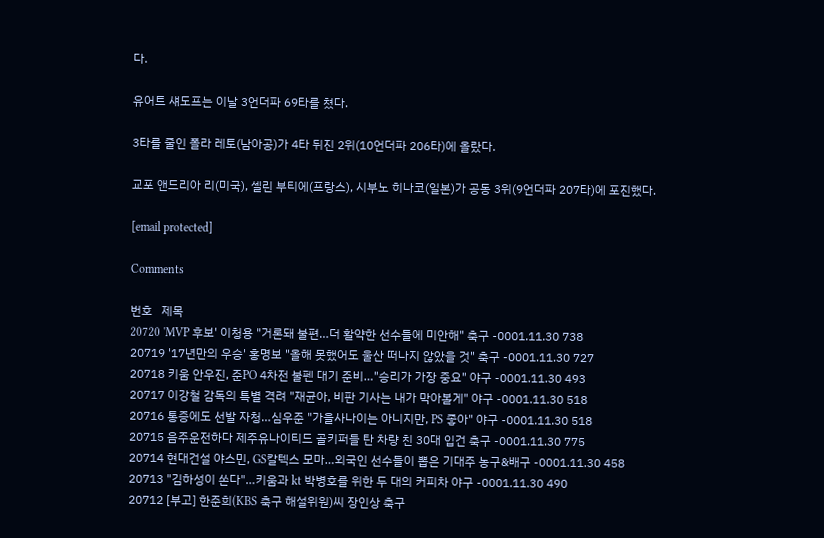다.

유어트 섀도프는 이날 3언더파 69타를 쳤다.

3타를 줄인 폴라 레토(남아공)가 4타 뒤진 2위(10언더파 206타)에 올랐다.

교포 앤드리아 리(미국), 셀린 부티에(프랑스), 시부노 히나코(일본)가 공동 3위(9언더파 207타)에 포진했다.

[email protected]

Comments

번호   제목
20720 'MVP 후보' 이청용 "거론돼 불편…더 활약한 선수들에 미안해" 축구 -0001.11.30 738
20719 '17년만의 우승' 홍명보 "올해 못했어도 울산 떠나지 않았을 것" 축구 -0001.11.30 727
20718 키움 안우진, 준PO 4차전 불펜 대기 준비…"승리가 가장 중요" 야구 -0001.11.30 493
20717 이강철 감독의 특별 격려 "재균아, 비판 기사는 내가 막아볼게" 야구 -0001.11.30 518
20716 통증에도 선발 자청…심우준 "가을사나이는 아니지만, PS 좋아" 야구 -0001.11.30 518
20715 음주운전하다 제주유나이티드 골키퍼들 탄 차량 친 30대 입건 축구 -0001.11.30 775
20714 현대건설 야스민, GS칼텍스 모마…외국인 선수들이 뽑은 기대주 농구&배구 -0001.11.30 458
20713 "김하성이 쏜다"…키움과 kt 박병호를 위한 두 대의 커피차 야구 -0001.11.30 490
20712 [부고] 한준희(KBS 축구 해설위원)씨 장인상 축구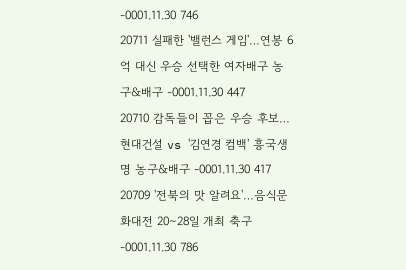-0001.11.30 746
20711 실패한 '밸런스 게임'…연봉 6억 대신 우승 선택한 여자배구 농구&배구 -0001.11.30 447
20710 감독들이 꼽은 우승 후보…현대건설 vs '김연경 컴백' 흥국생명 농구&배구 -0001.11.30 417
20709 '전북의 맛 알려요'…음식문화대전 20∼28일 개최 축구 -0001.11.30 786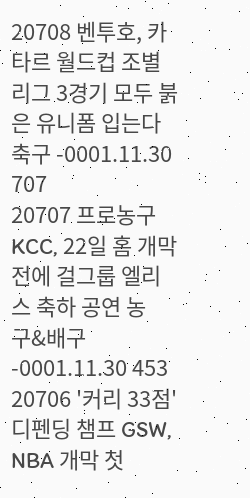20708 벤투호, 카타르 월드컵 조별리그 3경기 모두 붉은 유니폼 입는다 축구 -0001.11.30 707
20707 프로농구 KCC, 22일 홈 개막전에 걸그룹 엘리스 축하 공연 농구&배구 -0001.11.30 453
20706 '커리 33점' 디펜딩 챔프 GSW, NBA 개막 첫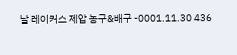날 레이커스 제압 농구&배구 -0001.11.30 436